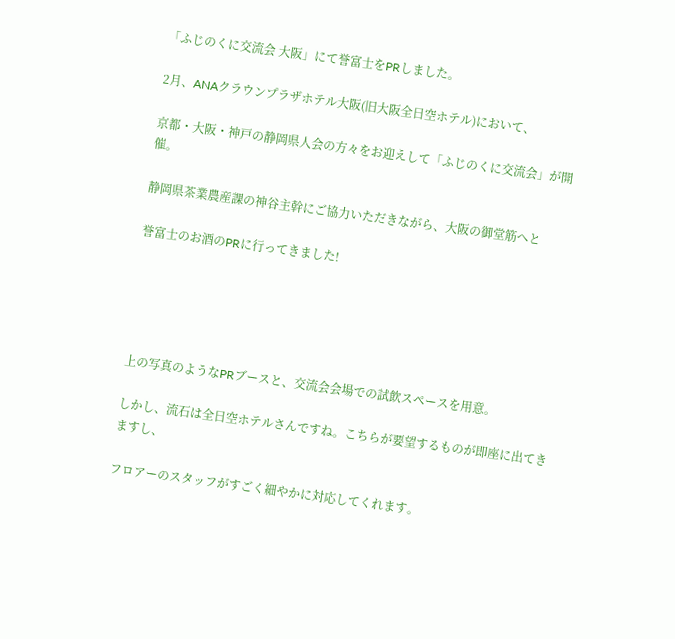「ふじのくに交流会 大阪」にて誉富士をPRしました。

2月、ANAクラウンプラザホテル大阪(旧大阪全日空ホテル)において、

京都・大阪・神戸の静岡県人会の方々をお迎えして「ふじのくに交流会」が開催。

静岡県茶業農産課の神谷主幹にご協力いただきながら、大阪の御堂筋へと

誉富士のお酒のPRに行ってきました!





上の写真のようなPRブースと、交流会会場での試飲スペースを用意。

しかし、流石は全日空ホテルさんですね。こちらが要望するものが即座に出てきますし、

フロアーのスタッフがすごく細やかに対応してくれます。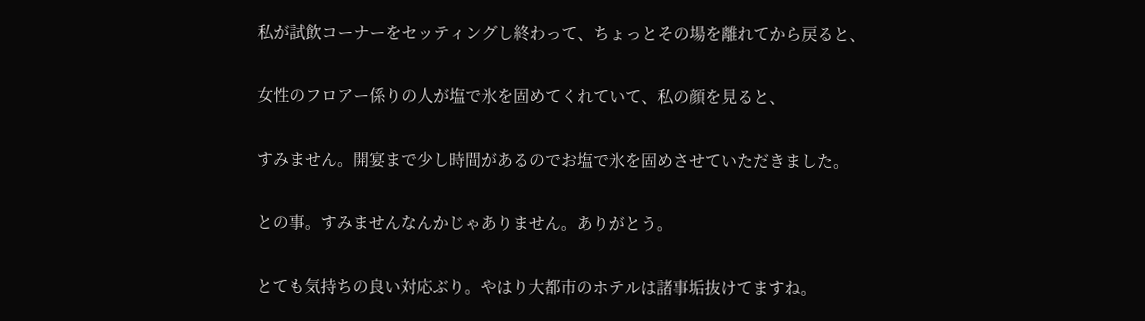私が試飲コーナーをセッティングし終わって、ちょっとその場を離れてから戻ると、

女性のフロアー係りの人が塩で氷を固めてくれていて、私の顔を見ると、

すみません。開宴まで少し時間があるのでお塩で氷を固めさせていただきました。

との事。すみませんなんかじゃありません。ありがとう。

とても気持ちの良い対応ぶり。やはり大都市のホテルは諸事垢抜けてますね。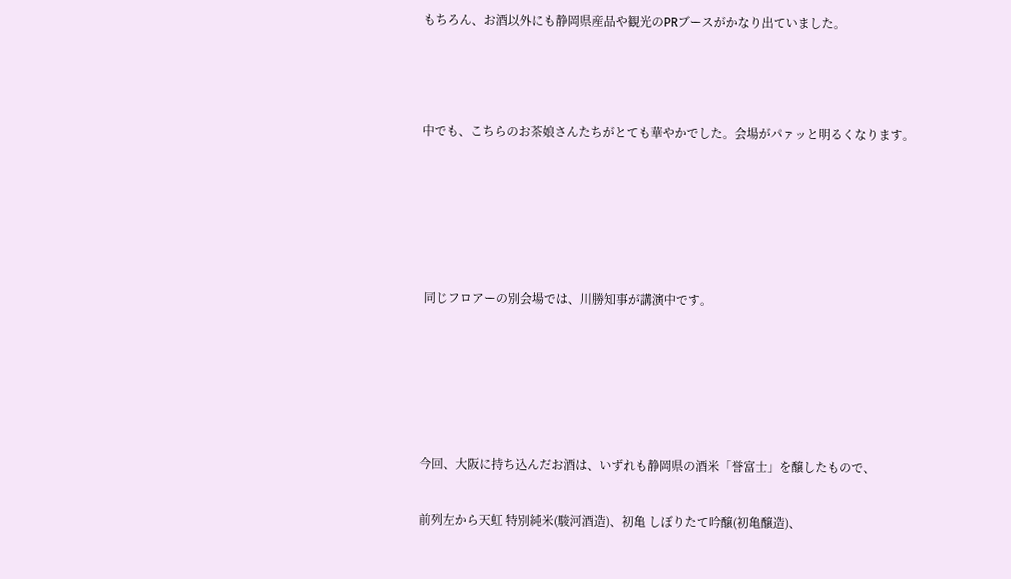もちろん、お酒以外にも静岡県産品や観光のPRブースがかなり出ていました。



中でも、こちらのお茶娘さんたちがとても華やかでした。会場がパァッと明るくなります。





 同じフロアーの別会場では、川勝知事が講演中です。





今回、大阪に持ち込んだお酒は、いずれも静岡県の酒米「誉富士」を醸したもので、

前列左から天虹 特別純米(駿河酒造)、初亀 しぼりたて吟醸(初亀醸造)、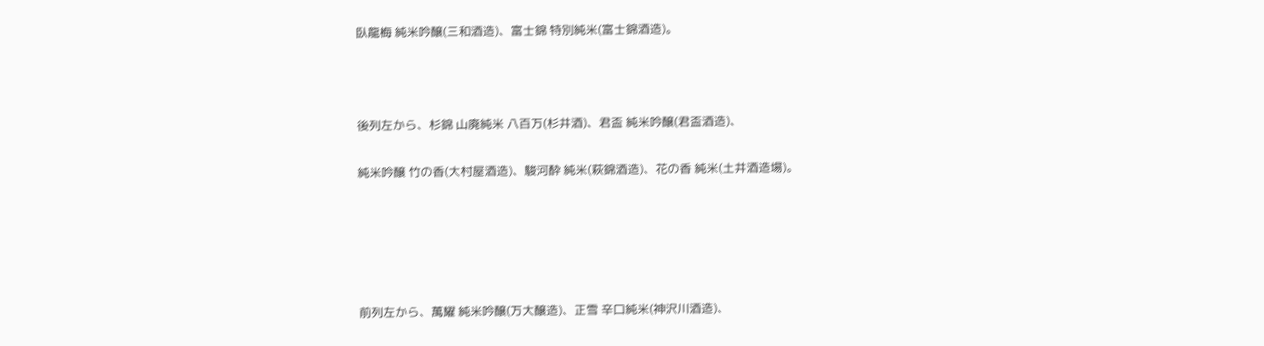臥龍梅 純米吟醸(三和酒造)、富士錦 特別純米(富士錦酒造)。



後列左から、杉錦 山廃純米 八百万(杉井酒)、君盃 純米吟醸(君盃酒造)、

純米吟醸 竹の香(大村屋酒造)、駿河酔 純米(萩錦酒造)、花の香 純米(土井酒造場)。





前列左から、萬耀 純米吟醸(万大醸造)、正雪 辛口純米(神沢川酒造)、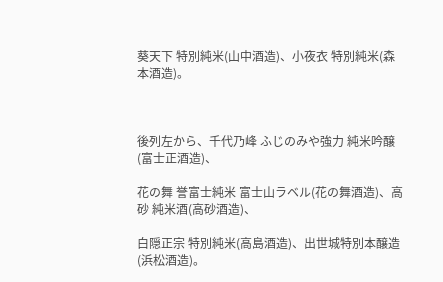葵天下 特別純米(山中酒造)、小夜衣 特別純米(森本酒造)。



後列左から、千代乃峰 ふじのみや強力 純米吟醸(富士正酒造)、

花の舞 誉富士純米 富士山ラベル(花の舞酒造)、高砂 純米酒(高砂酒造)、

白隠正宗 特別純米(高島酒造)、出世城特別本醸造(浜松酒造)。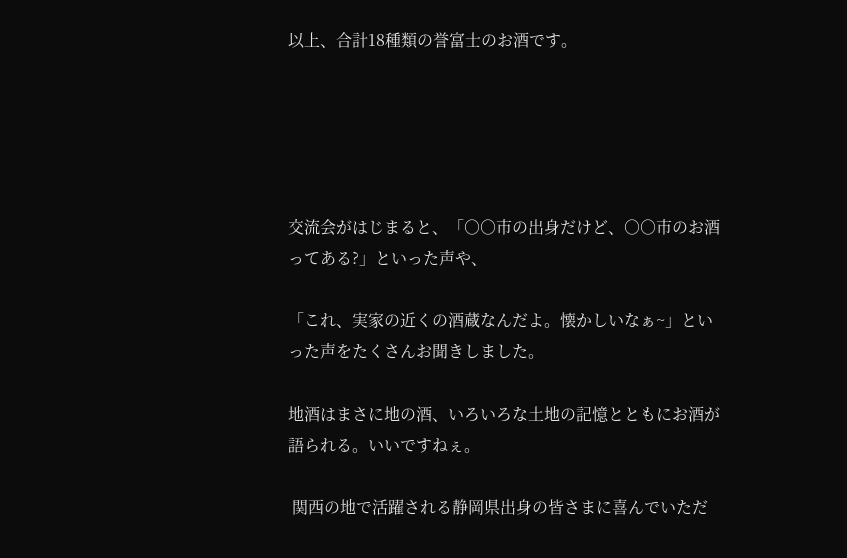以上、合計18種類の誉富士のお酒です。





交流会がはじまると、「○○市の出身だけど、○○市のお酒ってある?」といった声や、

「これ、実家の近くの酒蔵なんだよ。懐かしいなぁ~」といった声をたくさんお聞きしました。

地酒はまさに地の酒、いろいろな土地の記憶とともにお酒が語られる。いいですねぇ。

 関西の地で活躍される静岡県出身の皆さまに喜んでいただ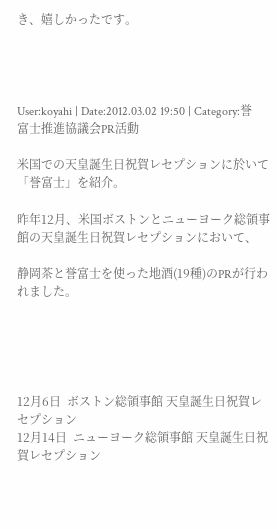き、嬉しかったです。




User:koyahi | Date:2012.03.02 19:50 | Category:誉富士推進協議会PR活動

米国での天皇誕生日祝賀レセプションに於いて「誉富士」を紹介。

昨年12月、米国ボストンとニューヨーク総領事館の天皇誕生日祝賀レセプションにおいて、

静岡茶と誉富士を使った地酒(19種)のPRが行われました。





12月6日  ボストン総領事館 天皇誕生日祝賀レセプション
12月14日  ニューヨーク総領事館 天皇誕生日祝賀レセプション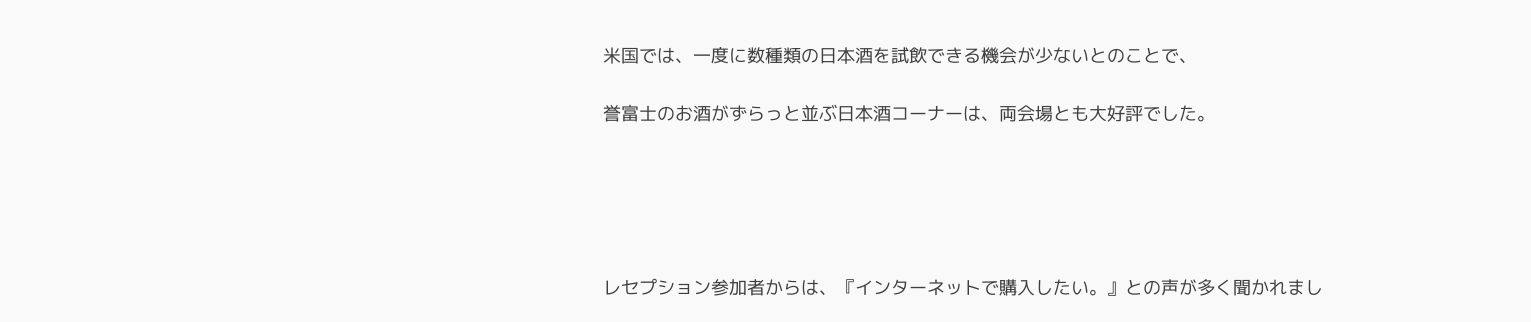米国では、一度に数種類の日本酒を試飲できる機会が少ないとのことで、

誉富士のお酒がずらっと並ぶ日本酒コーナーは、両会場とも大好評でした。





レセプション参加者からは、『インターネットで購入したい。』との声が多く聞かれまし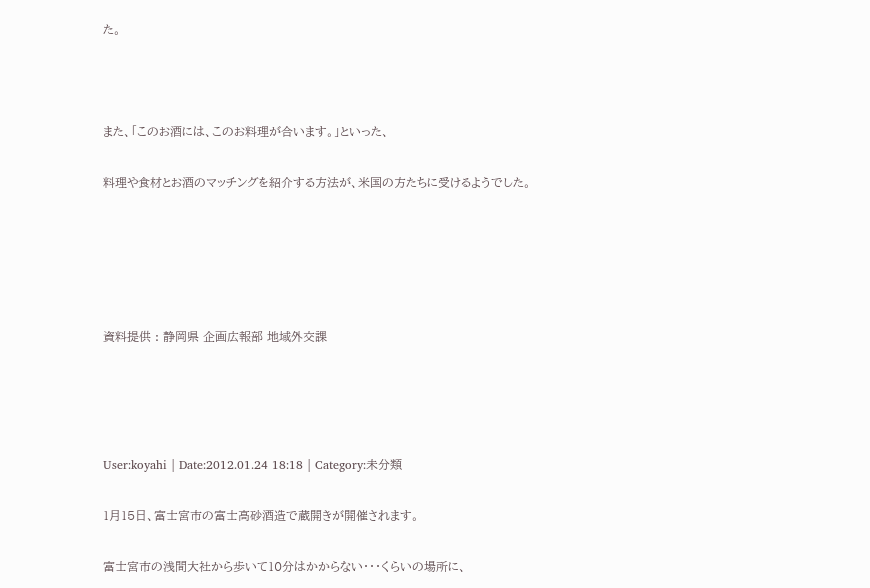た。



また、「このお酒には、このお料理が合います。」といった、

料理や食材とお酒のマッチングを紹介する方法が、米国の方たちに受けるようでした。





資料提供 : 静岡県 企画広報部 地域外交課




User:koyahi | Date:2012.01.24 18:18 | Category:未分類

1月15日、富士宮市の富士高砂酒造で蔵開きが開催されます。

富士宮市の浅間大社から歩いて10分はかからない・・・くらいの場所に、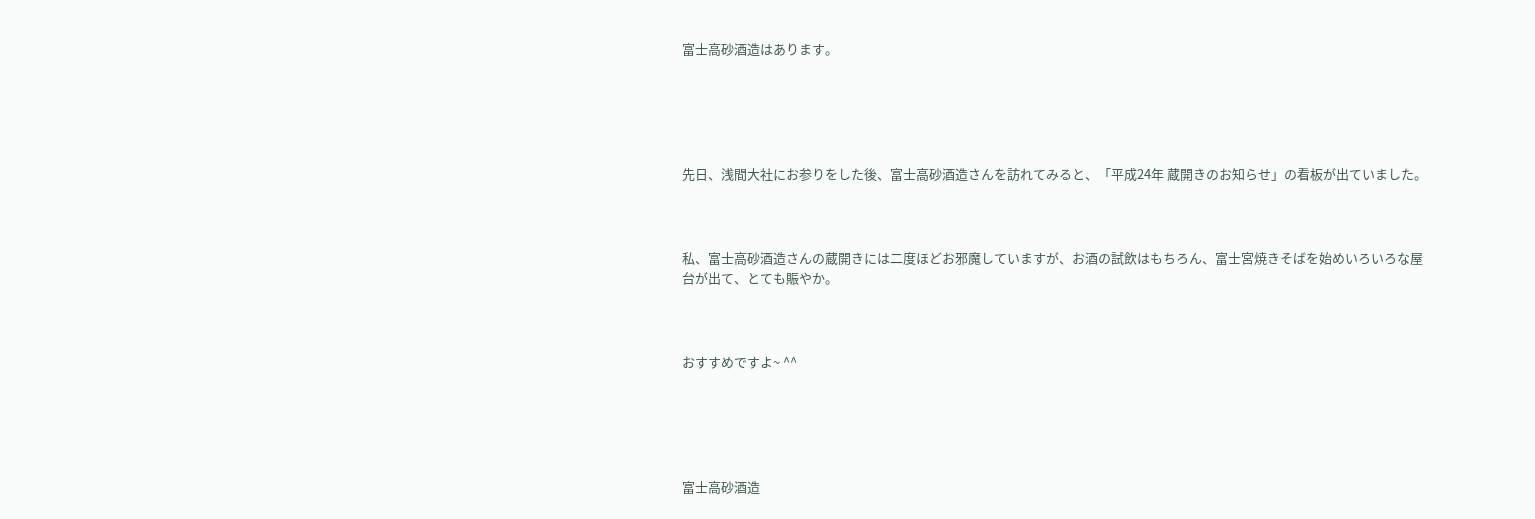富士高砂酒造はあります。





先日、浅間大社にお参りをした後、富士高砂酒造さんを訪れてみると、「平成24年 蔵開きのお知らせ」の看板が出ていました。



私、富士高砂酒造さんの蔵開きには二度ほどお邪魔していますが、お酒の試飲はもちろん、富士宮焼きそばを始めいろいろな屋台が出て、とても賑やか。



おすすめですよ~ ^^





富士高砂酒造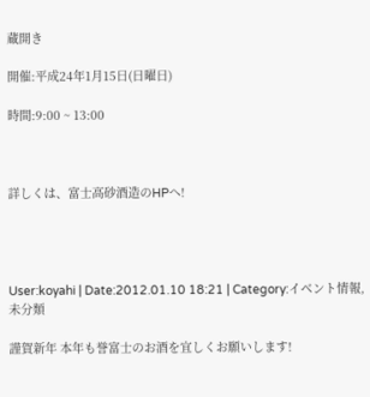蔵開き

開催:平成24年1月15日(日曜日)

時間:9:00 ~ 13:00



詳しくは、富士高砂酒造のHPへ!




User:koyahi | Date:2012.01.10 18:21 | Category:イベント情報, 未分類

謹賀新年 本年も誉富士のお酒を宜しくお願いします!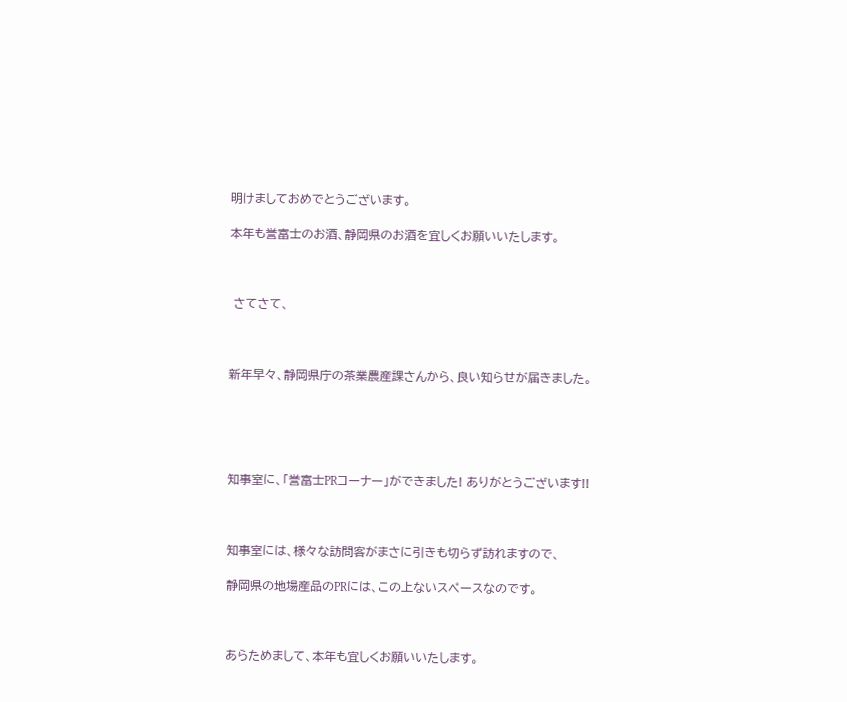明けましておめでとうございます。

本年も誉富士のお酒、静岡県のお酒を宜しくお願いいたします。



 さてさて、



新年早々、静岡県庁の茶業農産課さんから、良い知らせが届きました。





知事室に、「誉富士PRコーナー」ができました! ありがとうございます!!



知事室には、様々な訪問客がまさに引きも切らず訪れますので、

静岡県の地場産品のPRには、この上ないスペースなのです。



あらためまして、本年も宜しくお願いいたします。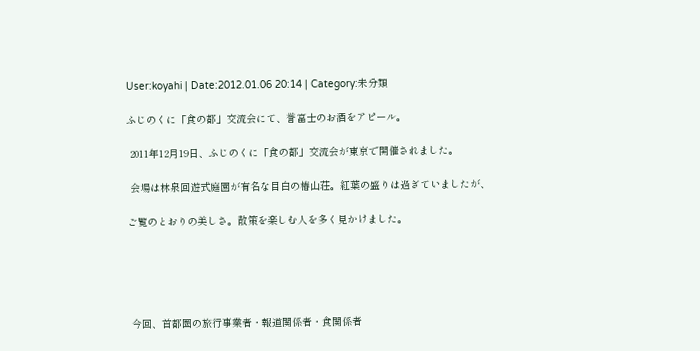User:koyahi | Date:2012.01.06 20:14 | Category:未分類

ふじのくに「食の都」交流会にて、誉富士のお酒をアピール。

 2011年12月19日、ふじのくに「食の都」交流会が東京で開催されました。

 会場は林泉回遊式庭園が有名な目白の椿山荘。紅葉の盛りは過ぎていましたが、

ご覧のとおりの美しさ。散策を楽しむ人を多く見かけました。





 今回、首都圏の旅行事業者・報道関係者・食関係者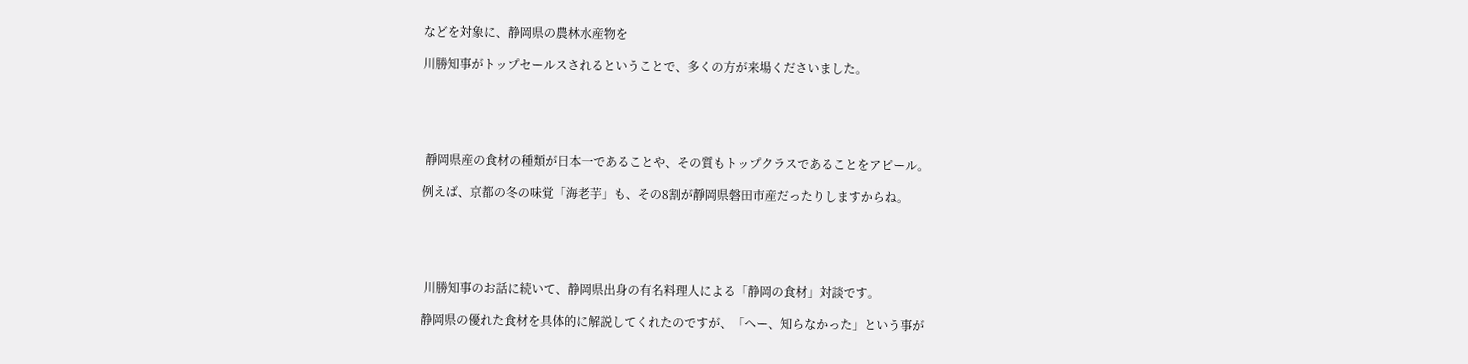などを対象に、静岡県の農林水産物を

川勝知事がトップセールスされるということで、多くの方が来場くださいました。





 靜岡県産の食材の種類が日本一であることや、その質もトップクラスであることをアピール。

例えば、京都の冬の味覚「海老芋」も、その8割が靜岡県磐田市産だったりしますからね。





 川勝知事のお話に続いて、静岡県出身の有名料理人による「静岡の食材」対談です。

静岡県の優れた食材を具体的に解説してくれたのですが、「へー、知らなかった」という事が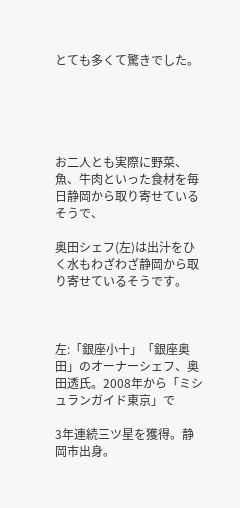とても多くて驚きでした。





お二人とも実際に野菜、魚、牛肉といった食材を毎日静岡から取り寄せているそうで、

奥田シェフ(左)は出汁をひく水もわざわざ静岡から取り寄せているそうです。



左:「銀座小十」「銀座奥田」のオーナーシェフ、奥田透氏。2008年から「ミシュランガイド東京」で

3年連続三ツ星を獲得。静岡市出身。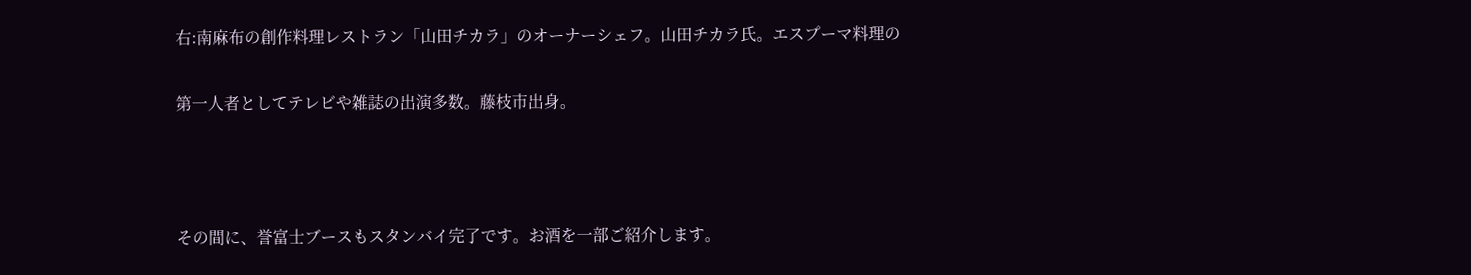右:南麻布の創作料理レストラン「山田チカラ」のオーナーシェフ。山田チカラ氏。エスプーマ料理の

第一人者としてテレビや雑誌の出演多数。藤枝市出身。



その間に、誉富士ブースもスタンバイ完了です。お酒を一部ご紹介します。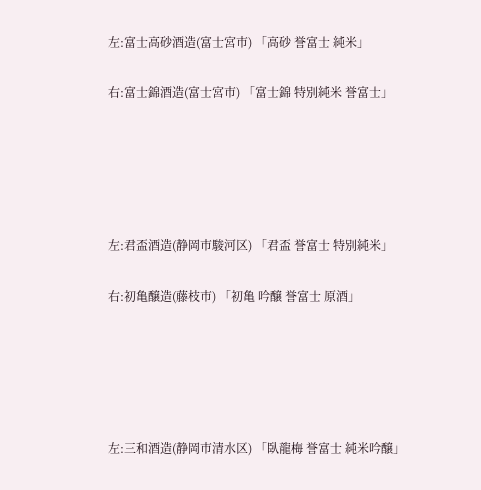左:富士高砂酒造(富士宮市) 「高砂 誉富士 純米」

右:富士錦酒造(富士宮市) 「富士錦 特別純米 誉富士」





左:君盃酒造(静岡市駿河区) 「君盃 誉富士 特別純米」

右:初亀醸造(藤枝市) 「初亀 吟醸 誉富士 原酒」





左:三和酒造(静岡市清水区) 「臥龍梅 誉富士 純米吟醸」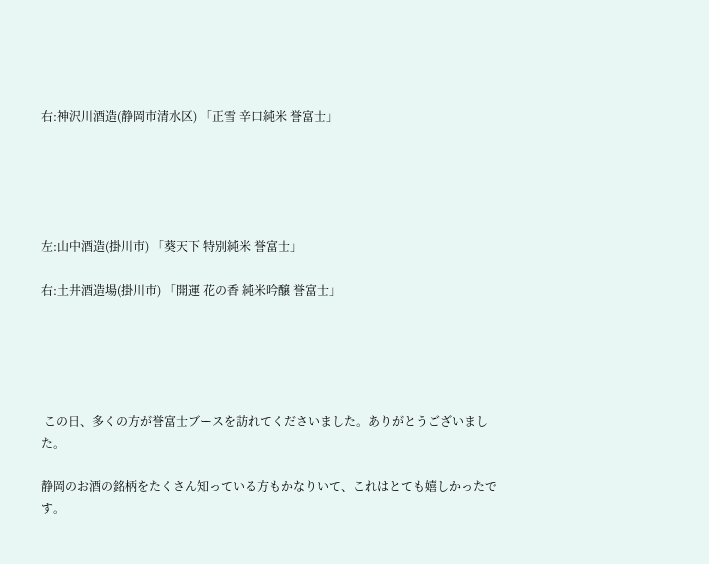右:神沢川酒造(静岡市清水区) 「正雪 辛口純米 誉富士」





左:山中酒造(掛川市) 「葵天下 特別純米 誉富士」

右:土井酒造場(掛川市) 「開運 花の香 純米吟醸 誉富士」





 この日、多くの方が誉富士ブースを訪れてくださいました。ありがとうございました。

静岡のお酒の銘柄をたくさん知っている方もかなりいて、これはとても嬉しかったです。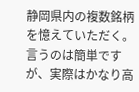静岡県内の複数銘柄を憶えていただく。言うのは簡単ですが、実際はかなり高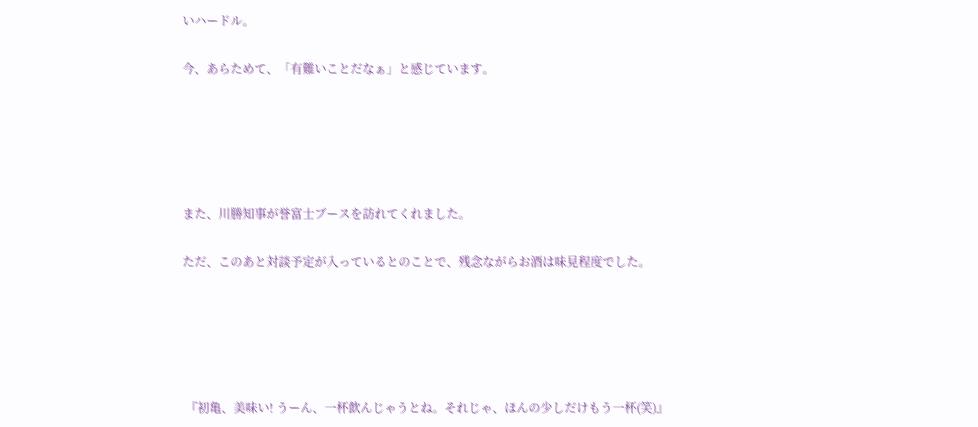いハードル。

今、あらためて、「有難いことだなぁ」と感じています。





また、川勝知事が誉富士ブースを訪れてくれました。

ただ、このあと対談予定が入っているとのことで、残念ながらお酒は味見程度でした。





 『初亀、美味い! うーん、一杯飲んじゃうとね。それじゃ、ほんの少しだけもう一杯(笑)』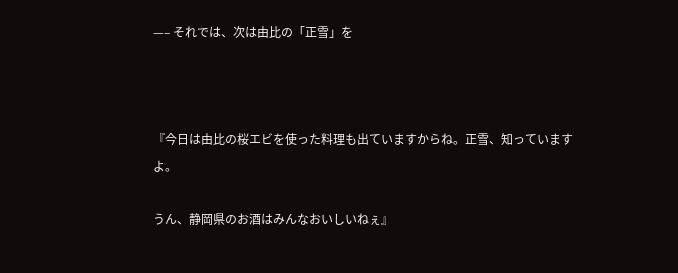—– それでは、次は由比の「正雪」を



『今日は由比の桜エビを使った料理も出ていますからね。正雪、知っていますよ。

うん、静岡県のお酒はみんなおいしいねぇ』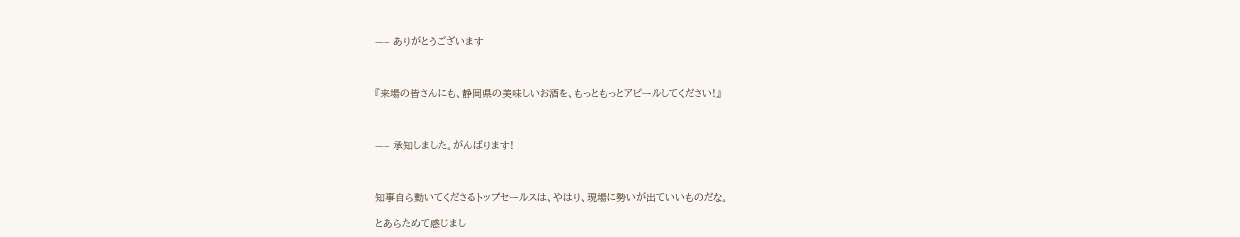—– ありがとうございます



『来場の皆さんにも、静岡県の美味しいお酒を、もっともっとアピールしてください!』



—– 承知しました。がんばります!



知事自ら動いてくださるトップセールスは、やはり、現場に勢いが出ていいものだな。

とあらためて感じまし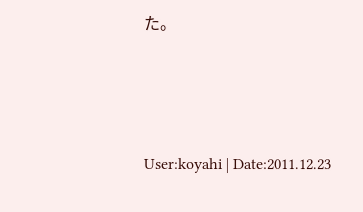た。




User:koyahi | Date:2011.12.23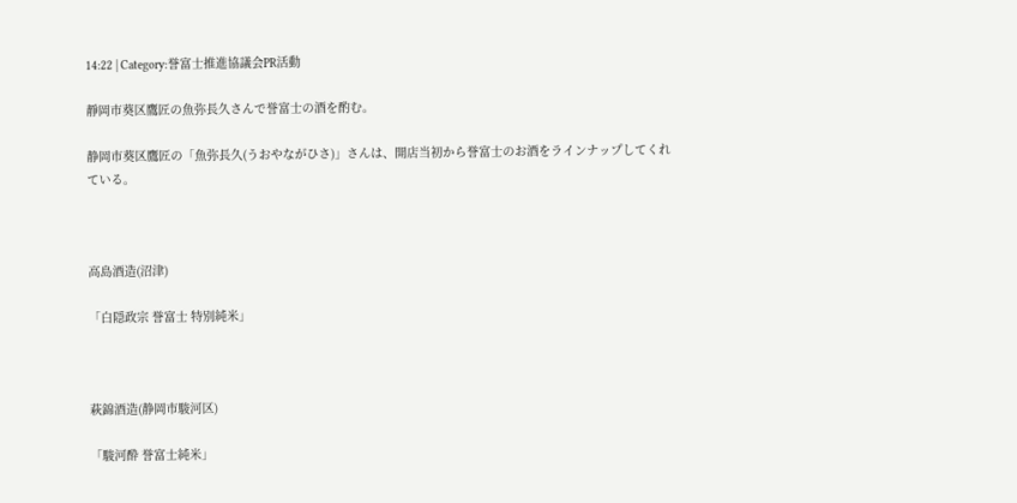14:22 | Category:誉富士推進協議会PR活動

靜岡市葵区鷹匠の魚弥長久さんで誉富士の酒を酌む。

静岡市葵区鷹匠の「魚弥長久(うおやながひさ)」さんは、開店当初から誉富士のお酒をラインナップしてくれている。



高島酒造(沼津)

「白隠政宗 誉富士 特別純米」



萩錦酒造(静岡市駿河区)

「駿河酔 誉富士純米」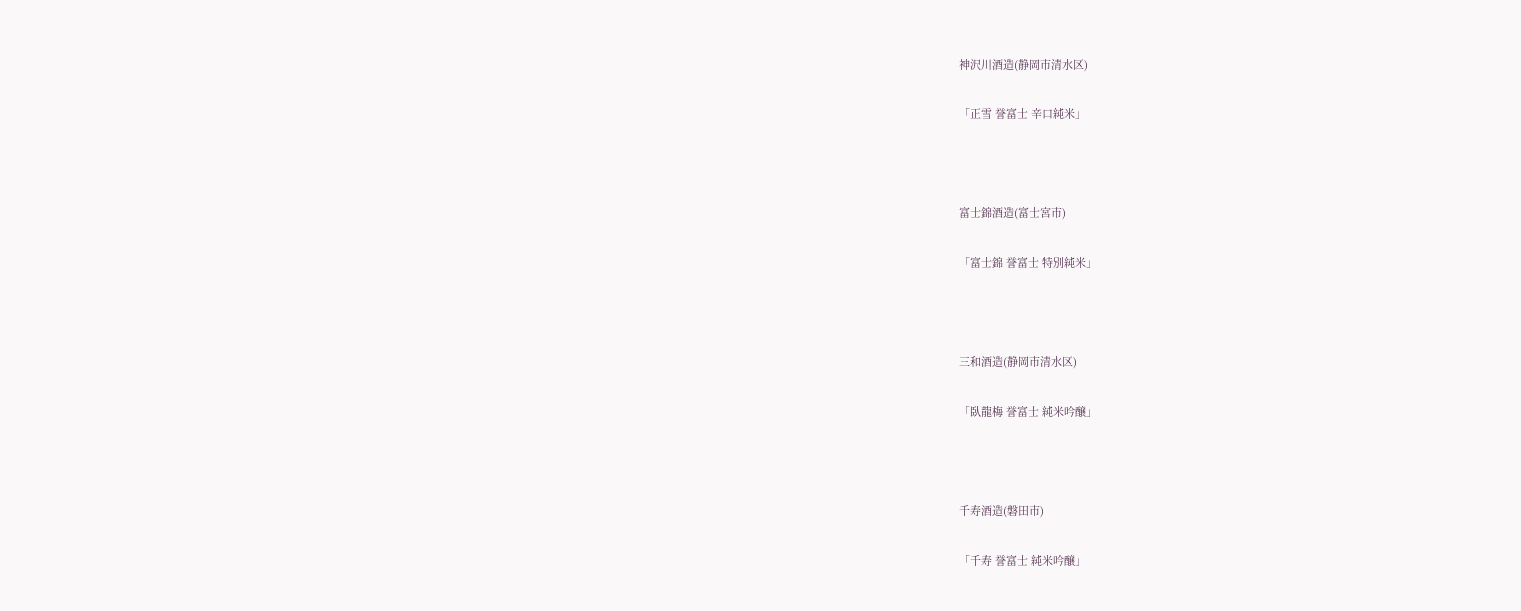神沢川酒造(静岡市清水区)

「正雪 誉富士 辛口純米」



富士錦酒造(富士宮市)

「富士錦 誉富士 特別純米」



三和酒造(静岡市清水区)

「臥龍梅 誉富士 純米吟醸」



千寿酒造(磐田市)

「千寿 誉富士 純米吟醸」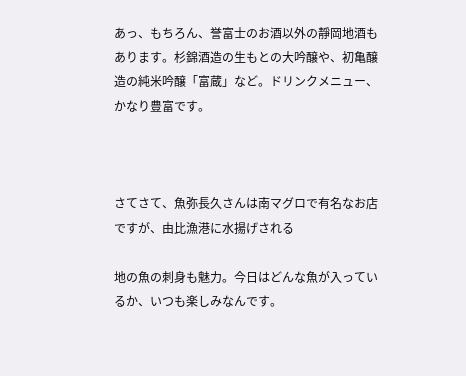あっ、もちろん、誉富士のお酒以外の靜岡地酒もあります。杉錦酒造の生もとの大吟醸や、初亀醸造の純米吟醸「富蔵」など。ドリンクメニュー、かなり豊富です。



さてさて、魚弥長久さんは南マグロで有名なお店ですが、由比漁港に水揚げされる

地の魚の刺身も魅力。今日はどんな魚が入っているか、いつも楽しみなんです。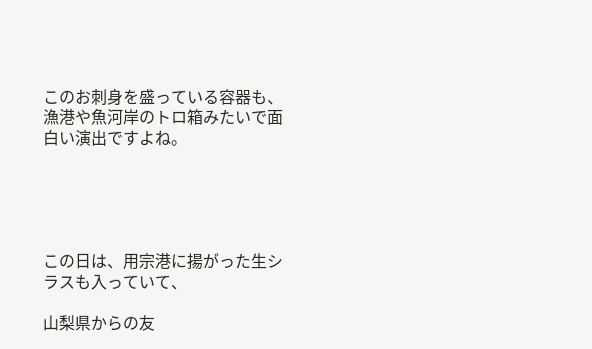このお刺身を盛っている容器も、漁港や魚河岸のトロ箱みたいで面白い演出ですよね。





この日は、用宗港に揚がった生シラスも入っていて、

山梨県からの友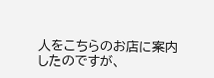人をこちらのお店に案内したのですが、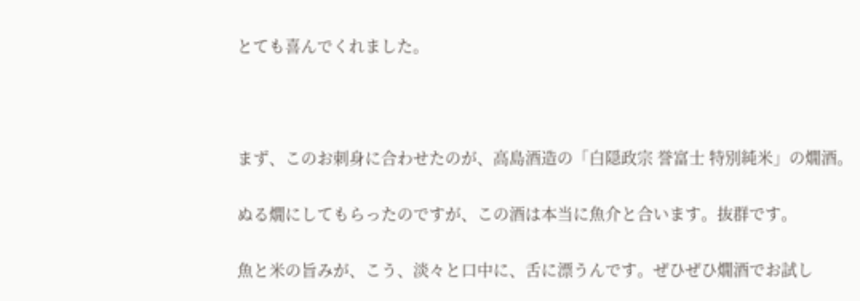とても喜んでくれました。



まず、このお刺身に合わせたのが、高島酒造の「白隠政宗 誉富士 特別純米」の燗酒。

ぬる燗にしてもらったのですが、この酒は本当に魚介と合います。抜群です。

魚と米の旨みが、こう、淡々と口中に、舌に漂うんです。ぜひぜひ燗酒でお試し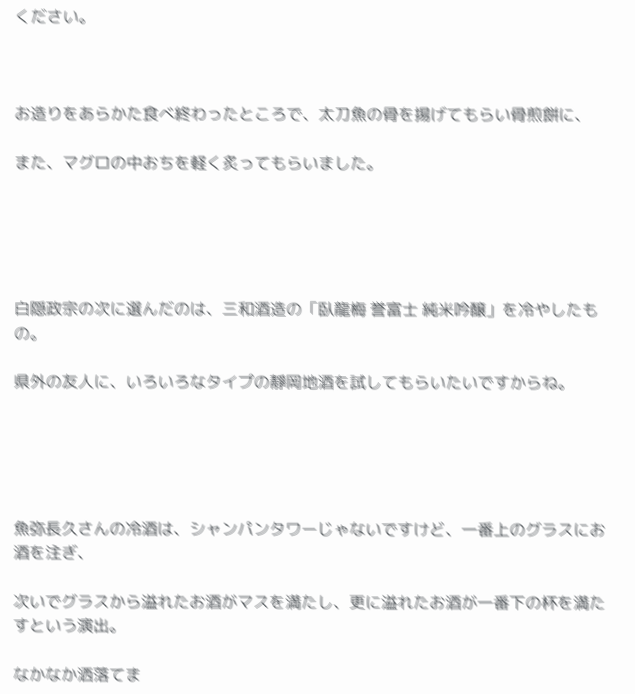ください。



お造りをあらかた食べ終わったところで、太刀魚の骨を揚げてもらい骨煎餅に、

また、マグロの中おちを軽く炙ってもらいました。





白隠政宗の次に選んだのは、三和酒造の「臥龍梅 誉富士 純米吟醸」を冷やしたもの。

県外の友人に、いろいろなタイプの靜岡地酒を試してもらいたいですからね。





魚弥長久さんの冷酒は、シャンパンタワーじゃないですけど、一番上のグラスにお酒を注ぎ、

次いでグラスから溢れたお酒がマスを満たし、更に溢れたお酒が一番下の杯を満たすという演出。

なかなか洒落てま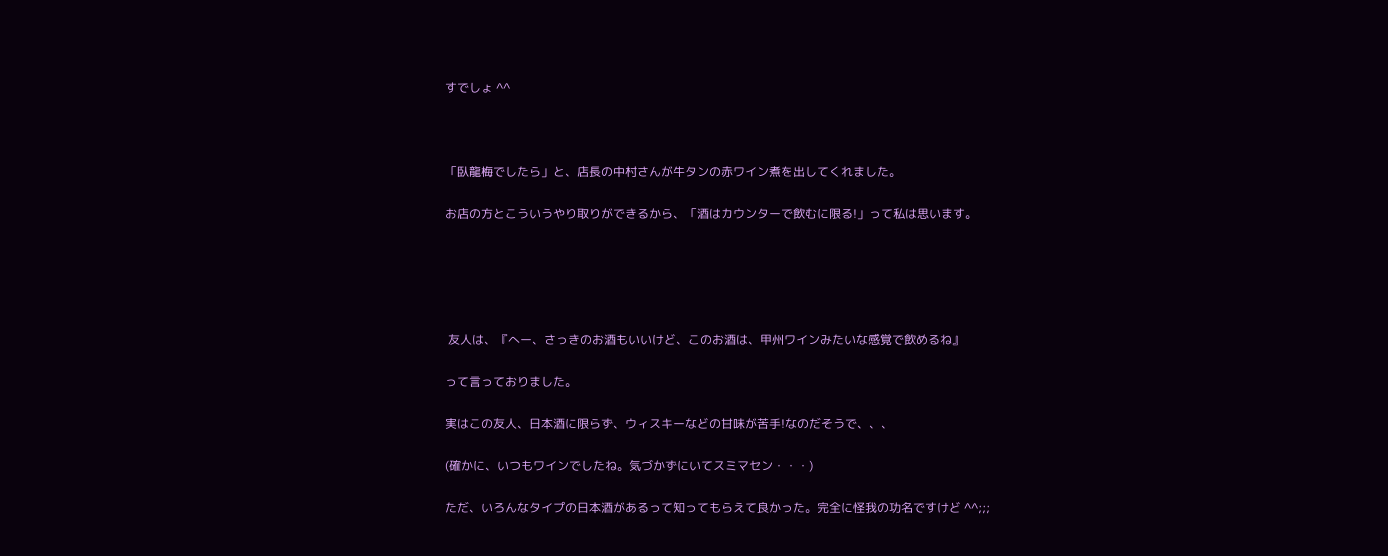すでしょ ^^



「臥龍梅でしたら」と、店長の中村さんが牛タンの赤ワイン煮を出してくれました。

お店の方とこういうやり取りができるから、「酒はカウンターで飲むに限る!」って私は思います。





 友人は、『へー、さっきのお酒もいいけど、このお酒は、甲州ワインみたいな感覚で飲めるね』

って言っておりました。

実はこの友人、日本酒に限らず、ウィスキーなどの甘味が苦手!なのだそうで、、、

(確かに、いつもワインでしたね。気づかずにいてスミマセン・・・)

ただ、いろんなタイプの日本酒があるって知ってもらえて良かった。完全に怪我の功名ですけど ^^;;;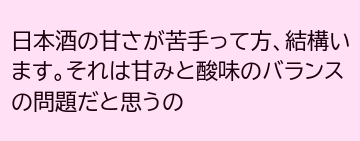日本酒の甘さが苦手って方、結構います。それは甘みと酸味のバランスの問題だと思うの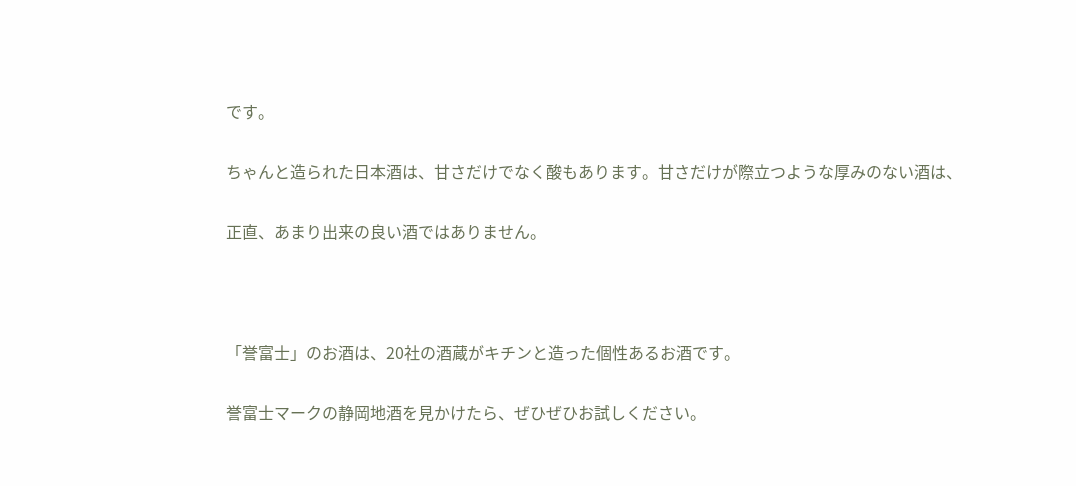です。

ちゃんと造られた日本酒は、甘さだけでなく酸もあります。甘さだけが際立つような厚みのない酒は、

正直、あまり出来の良い酒ではありません。



「誉富士」のお酒は、20社の酒蔵がキチンと造った個性あるお酒です。

誉富士マークの静岡地酒を見かけたら、ぜひぜひお試しください。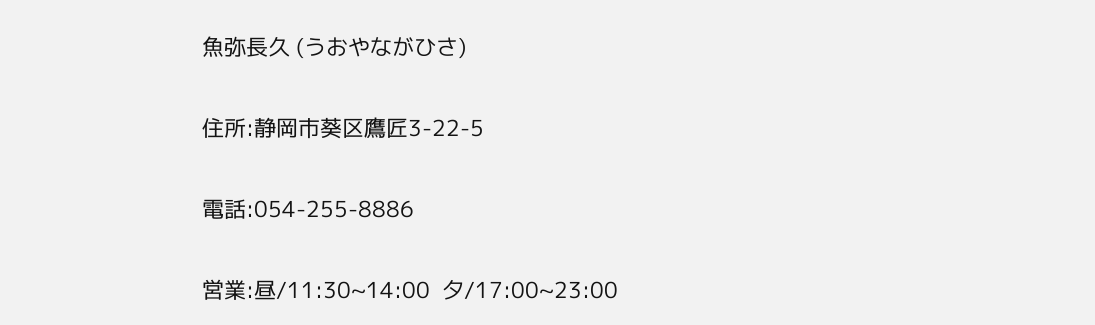魚弥長久 (うおやながひさ)

住所:静岡市葵区鷹匠3-22-5

電話:054-255-8886

営業:昼/11:30~14:00  夕/17:00~23:00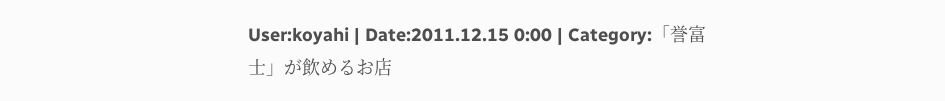User:koyahi | Date:2011.12.15 0:00 | Category:「誉富士」が飲めるお店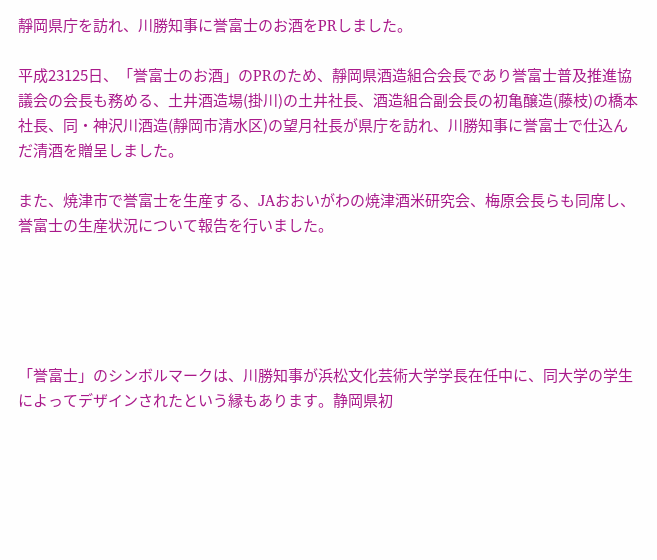靜岡県庁を訪れ、川勝知事に誉富士のお酒をPRしました。

平成23125日、「誉富士のお酒」のPRのため、靜岡県酒造組合会長であり誉富士普及推進協議会の会長も務める、土井酒造場(掛川)の土井社長、酒造組合副会長の初亀醸造(藤枝)の橋本社長、同・神沢川酒造(靜岡市清水区)の望月社長が県庁を訪れ、川勝知事に誉富士で仕込んだ清酒を贈呈しました。

また、焼津市で誉富士を生産する、JAおおいがわの焼津酒米研究会、梅原会長らも同席し、誉富士の生産状況について報告を行いました。





「誉富士」のシンボルマークは、川勝知事が浜松文化芸術大学学長在任中に、同大学の学生によってデザインされたという縁もあります。静岡県初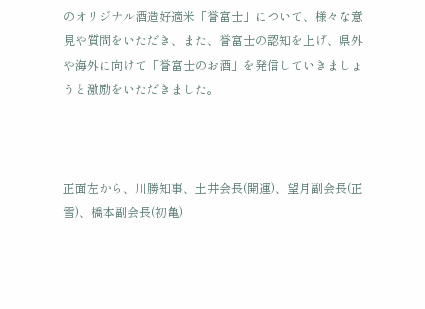のオリジナル酒造好適米「誉富士」について、様々な意見や質問をいただき、また、誉富士の認知を上げ、県外や海外に向けて「誉富士のお酒」を発信していきましょうと激励をいただきました。



正面左から、川勝知事、土井会長(開運)、望月副会長(正雪)、橋本副会長(初亀)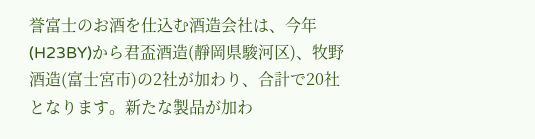誉富士のお酒を仕込む酒造会社は、今年(H23BY)から君盃酒造(靜岡県駿河区)、牧野酒造(富士宮市)の2社が加わり、合計で20社となります。新たな製品が加わ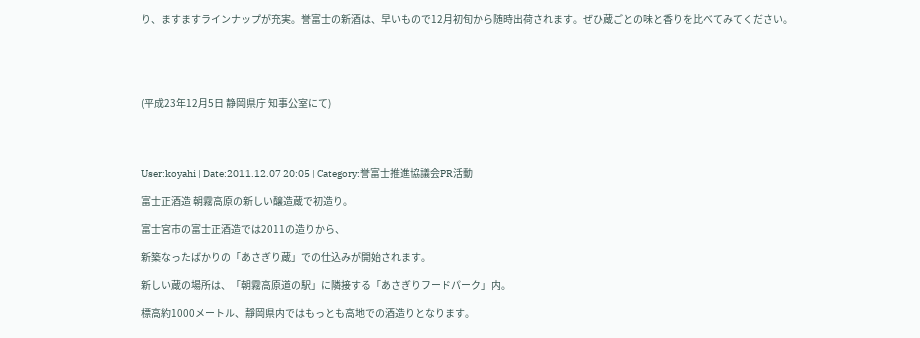り、ますますラインナップが充実。誉富士の新酒は、早いもので12月初旬から随時出荷されます。ぜひ蔵ごとの味と香りを比べてみてください。





(平成23年12月5日 静岡県庁 知事公室にて)




User:koyahi | Date:2011.12.07 20:05 | Category:誉富士推進協議会PR活動

富士正酒造 朝霧高原の新しい醸造蔵で初造り。

富士宮市の富士正酒造では2011の造りから、

新築なったばかりの「あさぎり蔵」での仕込みが開始されます。

新しい蔵の場所は、「朝霧高原道の駅」に隣接する「あさぎりフードパーク」内。

標高約1000メートル、靜岡県内ではもっとも高地での酒造りとなります。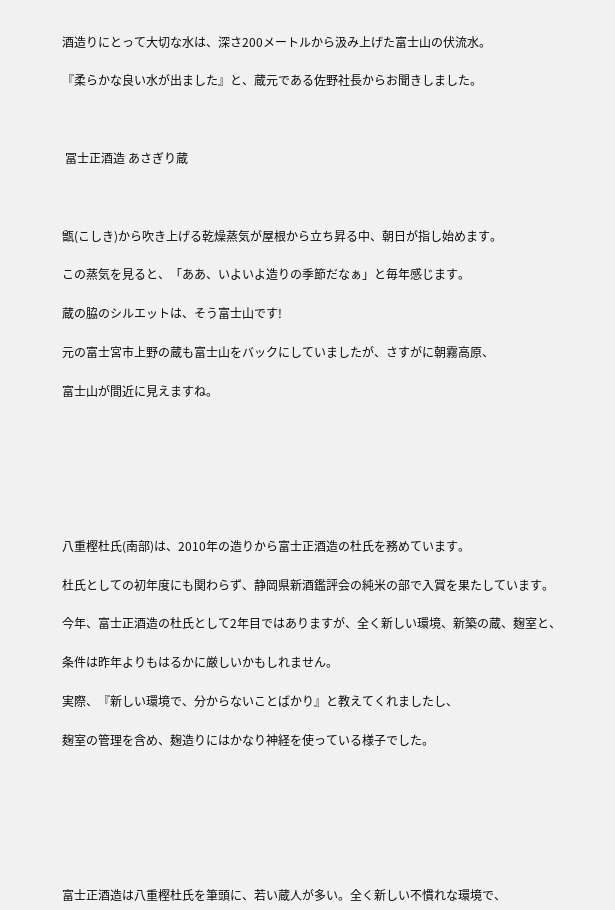酒造りにとって大切な水は、深さ200メートルから汲み上げた富士山の伏流水。

『柔らかな良い水が出ました』と、蔵元である佐野社長からお聞きしました。



 冨士正酒造 あさぎり蔵



甑(こしき)から吹き上げる乾燥蒸気が屋根から立ち昇る中、朝日が指し始めます。

この蒸気を見ると、「ああ、いよいよ造りの季節だなぁ」と毎年感じます。

蔵の脇のシルエットは、そう富士山です!

元の富士宮市上野の蔵も富士山をバックにしていましたが、さすがに朝霧高原、

富士山が間近に見えますね。







八重樫杜氏(南部)は、2010年の造りから富士正酒造の杜氏を務めています。

杜氏としての初年度にも関わらず、静岡県新酒鑑評会の純米の部で入賞を果たしています。

今年、富士正酒造の杜氏として2年目ではありますが、全く新しい環境、新築の蔵、麹室と、

条件は昨年よりもはるかに厳しいかもしれません。

実際、『新しい環境で、分からないことばかり』と教えてくれましたし、

麹室の管理を含め、麹造りにはかなり神経を使っている様子でした。







富士正酒造は八重樫杜氏を筆頭に、若い蔵人が多い。全く新しい不慣れな環境で、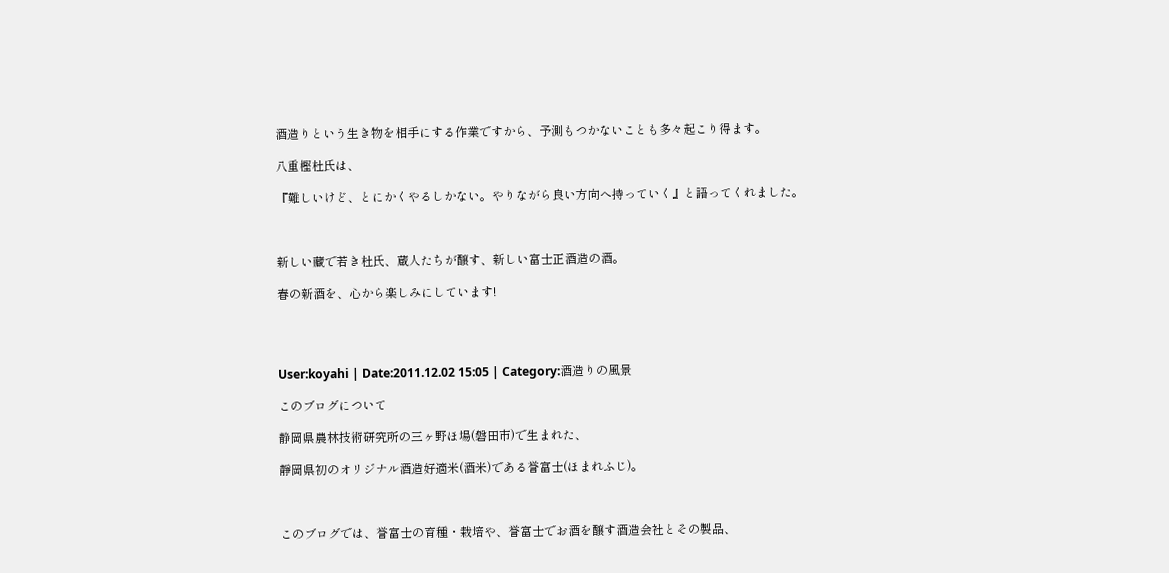酒造りという生き物を相手にする作業ですから、予測もつかないことも多々起こり得ます。

八重樫杜氏は、

『難しいけど、とにかくやるしかない。やりながら良い方向へ持っていく』と語ってくれました。



新しい藏で若き杜氏、蔵人たちが醸す、新しい富士正酒造の酒。

春の新酒を、心から楽しみにしています!




User:koyahi | Date:2011.12.02 15:05 | Category:酒造りの風景

このブログについて

静岡県農林技術研究所の三ヶ野ほ場(磐田市)で生まれた、

靜岡県初のオリジナル酒造好適米(酒米)である誉富士(ほまれふじ)。



このブログでは、誉富士の育種・栽培や、誉富士でお酒を醸す酒造会社とその製品、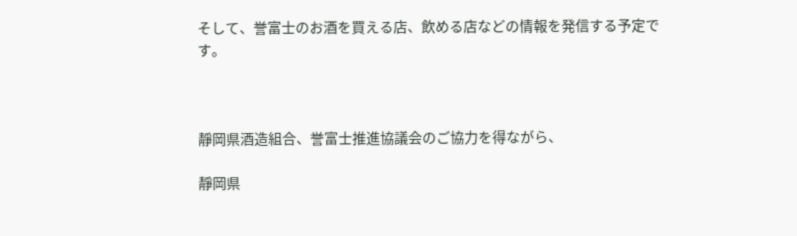そして、誉富士のお酒を買える店、飲める店などの情報を発信する予定です。



靜岡県酒造組合、誉富士推進協議会のご協力を得ながら、

靜岡県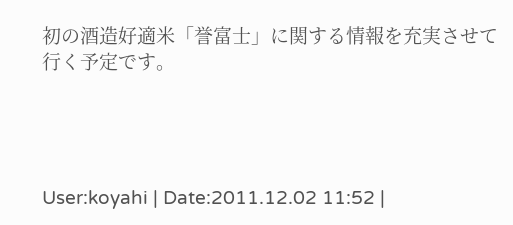初の酒造好適米「誉富士」に関する情報を充実させて行く予定です。




User:koyahi | Date:2011.12.02 11:52 |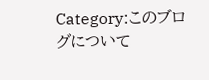Category:このブログについて